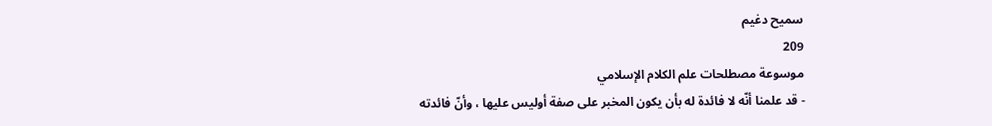سميح دغيم
209
موسوعة مصطلحات علم الكلام الإسلامي
- قد علمنا أنّه لا فائدة له بأن يكون المخبر على صفة أوليس عليها ، وأنّ فائدته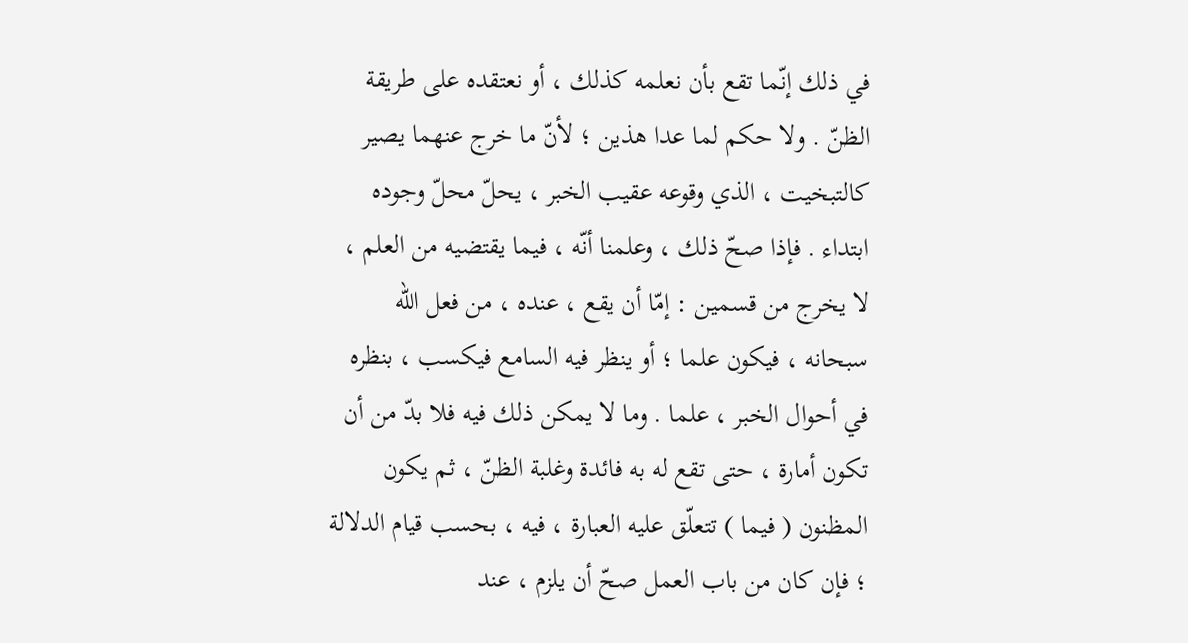في ذلك إنّما تقع بأن نعلمه كذلك ، أو نعتقده على طريقة الظنّ . ولا حكم لما عدا هذين ؛ لأنّ ما خرج عنهما يصير كالتبخيت ، الذي وقوعه عقيب الخبر ، يحلّ محلّ وجوده ابتداء . فإذا صحّ ذلك ، وعلمنا أنّه ، فيما يقتضيه من العلم ، لا يخرج من قسمين : إمّا أن يقع ، عنده ، من فعل اللّه سبحانه ، فيكون علما ؛ أو ينظر فيه السامع فيكسب ، بنظره في أحوال الخبر ، علما . وما لا يمكن ذلك فيه فلا بدّ من أن تكون أمارة ، حتى تقع له به فائدة وغلبة الظنّ ، ثم يكون المظنون ( فيما ) تتعلّق عليه العبارة ، فيه ، بحسب قيام الدلالة ؛ فإن كان من باب العمل صحّ أن يلزم ، عند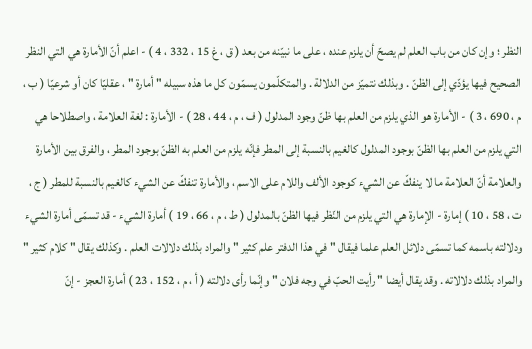النظر ؛ وإن كان من باب العلم لم يصحّ أن يلزم عنده ، على ما نبيّنه من بعد ( ق ، غ 15 ، 332 ، 4 ) - اعلم أنّ الأمارة هي التي النظر الصحيح فيها يؤدّي إلى الظنّ . وبذلك نتميّز من الدلالة . والمتكلّمون يسمّون كل ما هذه سبيله " أمارة " ، عقليّا كان أو شرعيّا ( ب ، م ، 690 ، 3 ) - الأمارة هو الذي يلزم من العلم بها ظنّ وجود المدلول ( ف ، م ، 44 ، 28 ) - الأمارة : لغة العلامة ، واصطلاحا هي التي يلزم من العلم بها الظنّ بوجود المدلول كالغيم بالنسبة إلى المطر فإنّه يلزم من العلم به الظنّ بوجود المطر ، والفرق بين الأمارة والعلامة أنّ العلامة ما لا ينفكّ عن الشيء كوجود الألف واللام على الاسم ، والأمارة تنفكّ عن الشيء كالغيم بالنسبة للمطر ( ج ، ت ، 58 ، 10 ) إمارة - الإمارة هي التي يلزم من النّظر فيها الظنّ بالمدلول ( ط ، م ، 66 ، 19 ) أمارة الشيء - قد تسمّى أمارة الشيء ودلالته باسمه كما تسمّى دلائل العلم علما فيقال " في هذا الدفتر علم كثير " والمراد بذلك دلالات العلم . وكذلك يقال " كلام كثير " والمراد بذلك دلالاته . وقد يقال أيضا " رأيت الحبّ في وجه فلان " وإنّما رأى دلالته ( أ ، م ، 152 ، 23 ) أمارة العجز - إنّ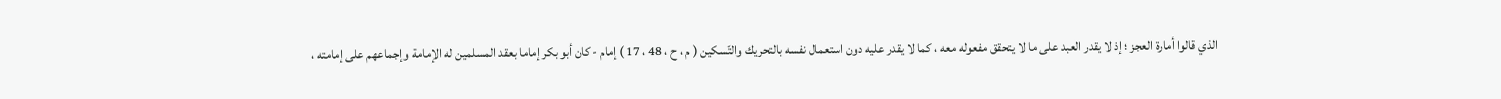الذي قالوا أمارة العجز ؛ إذ لا يقدر العبد على ما لا يتحقق مفعوله معه ، كما لا يقدر عليه دون استعمال نفسه بالتحريك والتّسكين ( م ، ح ، 48 ، 17 ) إمام - كان أبو بكر إماما بعقد المسلمين له الإمامة وإجماعهم على إمامته ،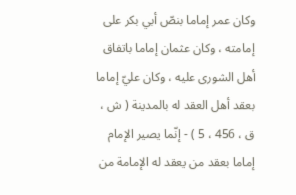وكان عمر إماما بنصّ أبي بكر على إمامته ، وكان عثمان إماما باتفاق أهل الشورى عليه ، وكان عليّ إماما بعقد أهل العقد له بالمدينة ( ش ، ق ، 456 ، 5 ) - إنّما يصير الإمام إماما بعقد من يعقد له الإمامة من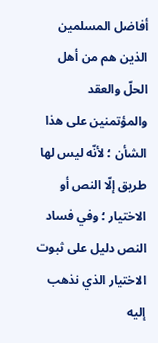أفاضل المسلمين الذين هم من أهل الحلّ والعقد والمؤتمنين على هذا الشأن ؛ لأنّه ليس لها طريق إلّا النص أو الاختيار ؛ وفي فساد النص دليل على ثبوت الاختيار الذي نذهب إليه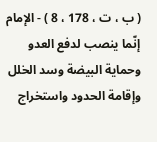( ب ، ت ، 178 ، 8 ) - الإمام إنّما ينصب لدفع العدو وحماية البيضة وسد الخلل وإقامة الحدود واستخراج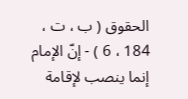الحقوق ( ب ، ت ، 184 ، 6 ) - إنّ الإمام إنما ينصب لإقامة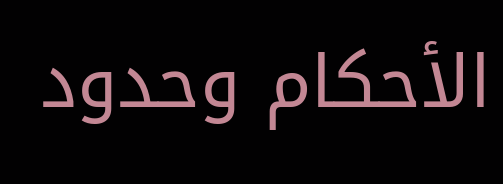الأحكام وحدود